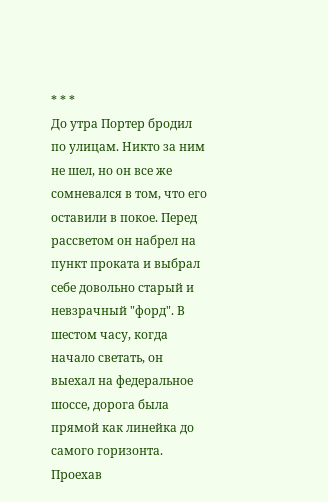* * *
До утра Портер бродил по улицам. Никто за ним не шел, но он все же сомневался в том, что его оставили в покое. Перед рассветом он набрел на пункт проката и выбрал себе довольно старый и невзрачный "форд". В шестом часу, когда начало светать, он выехал на федеральное шоссе, дорога была прямой как линейка до самого горизонта. Проехав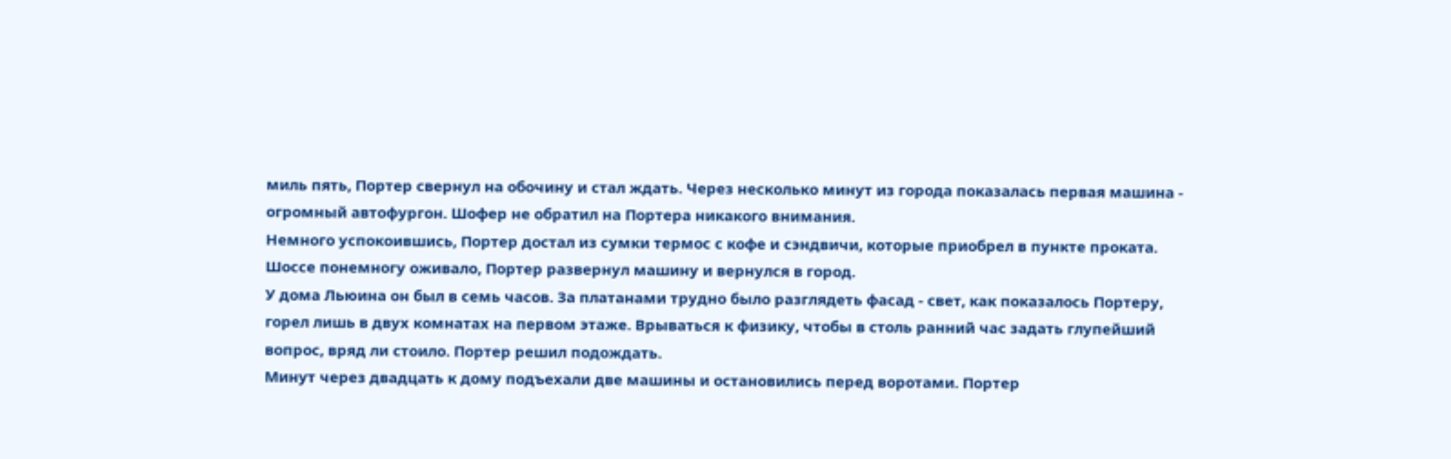миль пять, Портер свернул на обочину и стал ждать. Через несколько минут из города показалась первая машина - огромный автофургон. Шофер не обратил на Портера никакого внимания.
Немного успокоившись, Портер достал из сумки термос с кофе и сэндвичи, которые приобрел в пункте проката. Шоссе понемногу оживало, Портер развернул машину и вернулся в город.
У дома Льюина он был в семь часов. За платанами трудно было разглядеть фасад - свет, как показалось Портеру, горел лишь в двух комнатах на первом этаже. Врываться к физику, чтобы в столь ранний час задать глупейший вопрос, вряд ли стоило. Портер решил подождать.
Минут через двадцать к дому подъехали две машины и остановились перед воротами. Портер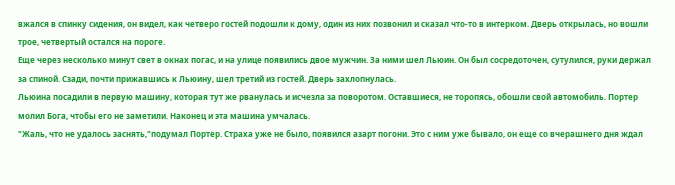вжался в спинку сидения, он видел, как четверо гостей подошли к дому, один из них позвонил и сказал что-то в интерком. Дверь открылась, но вошли трое, четвертый остался на пороге.
Еще через несколько минут свет в окнах погас, и на улице появились двое мужчин. За ними шел Льюин. Он был сосредоточен, сутулился, руки держал за спиной. Сзади, почти прижавшись к Льюину, шел третий из гостей. Дверь захлопнулась.
Льюина посадили в первую машину, которая тут же рванулась и исчезла за поворотом. Оставшиеся, не торопясь, обошли свой автомобиль. Портер молил Бога, чтобы его не заметили. Наконец и эта машина умчалась.
"Жаль, что не удалось заснять,"подумал Портер. Страха уже не было, появился азарт погони. Это с ним уже бывало, он еще со вчерашнего дня ждал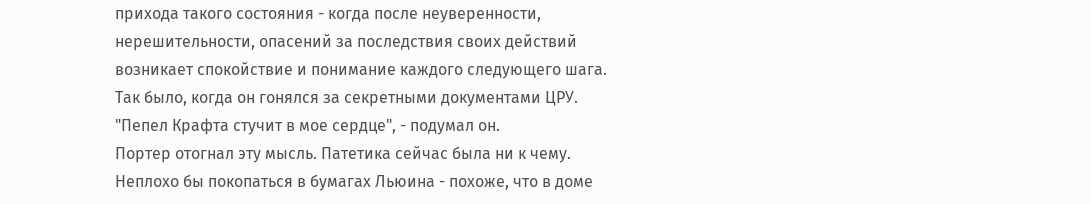прихода такого состояния - когда после неуверенности, нерешительности, опасений за последствия своих действий возникает спокойствие и понимание каждого следующего шага. Так было, когда он гонялся за секретными документами ЦРУ. "Пепел Крафта стучит в мое сердце", - подумал он.
Портер отогнал эту мысль. Патетика сейчас была ни к чему. Неплохо бы покопаться в бумагах Льюина - похоже, что в доме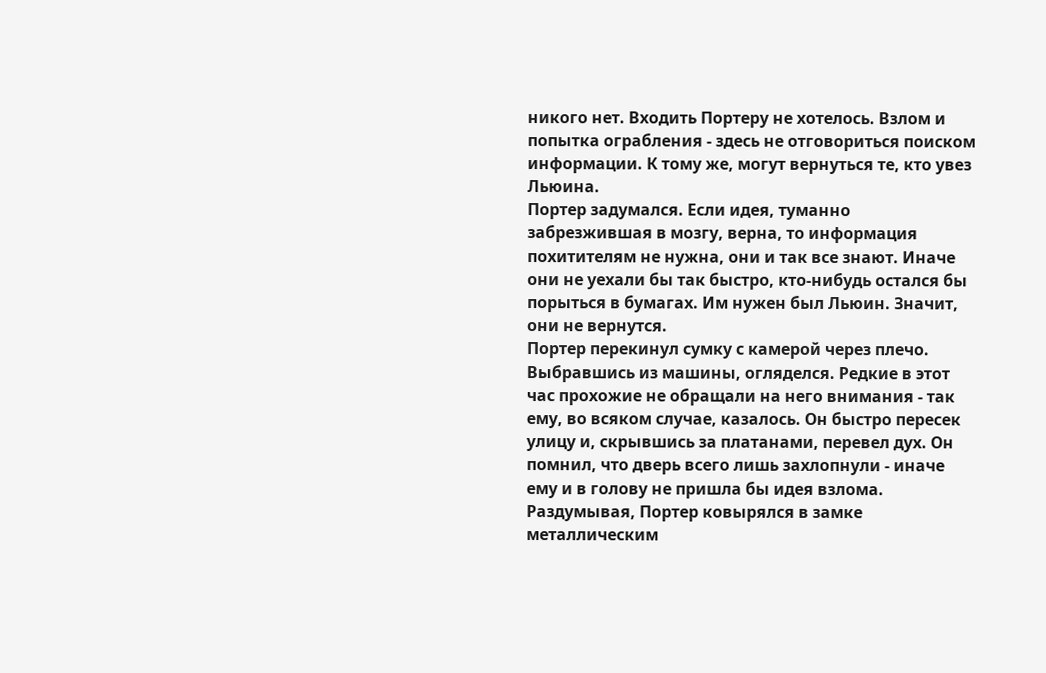никого нет. Входить Портеру не хотелось. Взлом и попытка ограбления - здесь не отговориться поиском информации. К тому же, могут вернуться те, кто увез Льюина.
Портер задумался. Если идея, туманно забрезжившая в мозгу, верна, то информация похитителям не нужна, они и так все знают. Иначе они не уехали бы так быстро, кто-нибудь остался бы порыться в бумагах. Им нужен был Льюин. Значит, они не вернутся.
Портер перекинул сумку с камерой через плечо. Выбравшись из машины, огляделся. Редкие в этот час прохожие не обращали на него внимания - так ему, во всяком случае, казалось. Он быстро пересек улицу и, скрывшись за платанами, перевел дух. Он помнил, что дверь всего лишь захлопнули - иначе ему и в голову не пришла бы идея взлома.
Раздумывая, Портер ковырялся в замке металлическим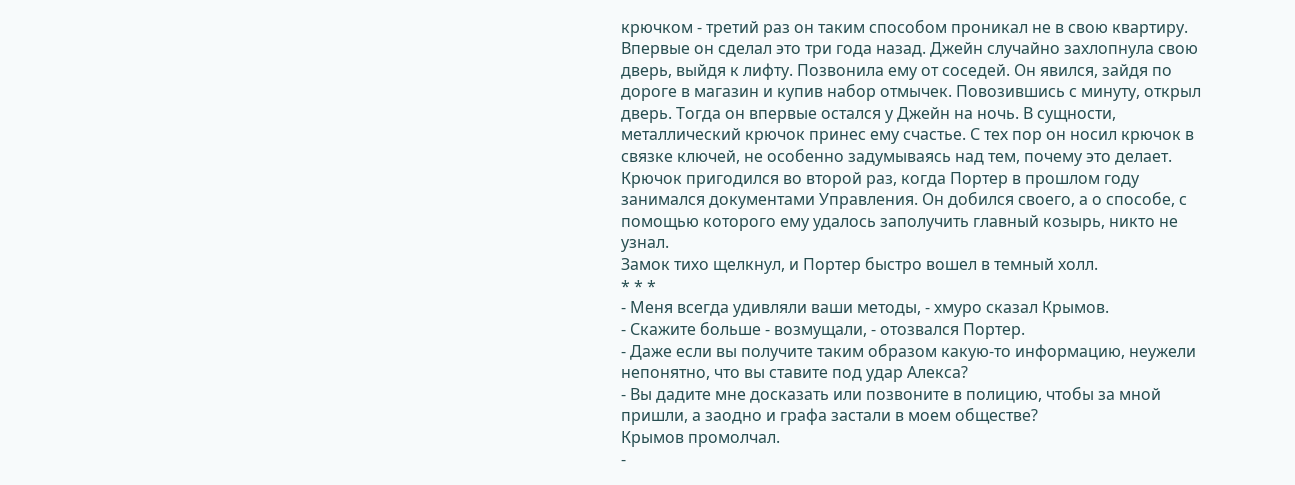крючком - третий раз он таким способом проникал не в свою квартиру. Впервые он сделал это три года назад. Джейн случайно захлопнула свою дверь, выйдя к лифту. Позвонила ему от соседей. Он явился, зайдя по дороге в магазин и купив набор отмычек. Повозившись с минуту, открыл дверь. Тогда он впервые остался у Джейн на ночь. В сущности, металлический крючок принес ему счастье. С тех пор он носил крючок в связке ключей, не особенно задумываясь над тем, почему это делает. Крючок пригодился во второй раз, когда Портер в прошлом году занимался документами Управления. Он добился своего, а о способе, с помощью которого ему удалось заполучить главный козырь, никто не узнал.
Замок тихо щелкнул, и Портер быстро вошел в темный холл.
* * *
- Меня всегда удивляли ваши методы, - хмуро сказал Крымов.
- Скажите больше - возмущали, - отозвался Портер.
- Даже если вы получите таким образом какую-то информацию, неужели непонятно, что вы ставите под удар Алекса?
- Вы дадите мне досказать или позвоните в полицию, чтобы за мной пришли, а заодно и графа застали в моем обществе?
Крымов промолчал.
-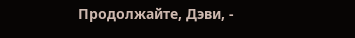Продолжайте, Дэви, -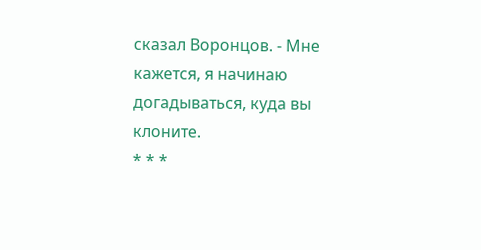сказал Воронцов. - Мне кажется, я начинаю догадываться, куда вы клоните.
* * *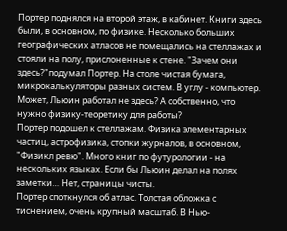Портер поднялся на второй этаж, в кабинет. Книги здесь были, в основном, по физике. Несколько больших географических атласов не помещались на стеллажах и стояли на полу, прислоненные к стене. "Зачем они здесь?"подумал Портер. На столе чистая бумага, микрокалькуляторы разных систем. В углу - компьютер. Может, Льюин работал не здесь? А собственно, что нужно физику-теоретику для работы?
Портер подошел к стеллажам. Физика элементарных частиц, астрофизика, стопки журналов, в основном, "Физикл ревю". Много книг по футурологии - на нескольких языках. Если бы Льюин делал на полях заметки… Нет, страницы чисты.
Портер споткнулся об атлас. Толстая обложка с тиснением, очень крупный масштаб. В Нью-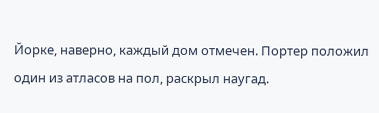Йорке, наверно, каждый дом отмечен. Портер положил один из атласов на пол, раскрыл наугад.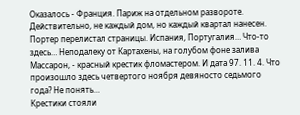Оказалось - Франция. Париж на отдельном развороте. Действительно, не каждый дом, но каждый квартал нанесен. Портер перелистал страницы. Испания, Португалия… Что-то здесь… Неподалеку от Картахены, на голубом фоне залива Массарон, - красный крестик фломастером. И дата 97. 11. 4. Что произошло здесь четвертого ноября девяносто седьмого года? Не понять…
Крестики стояли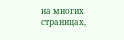на многих страницах,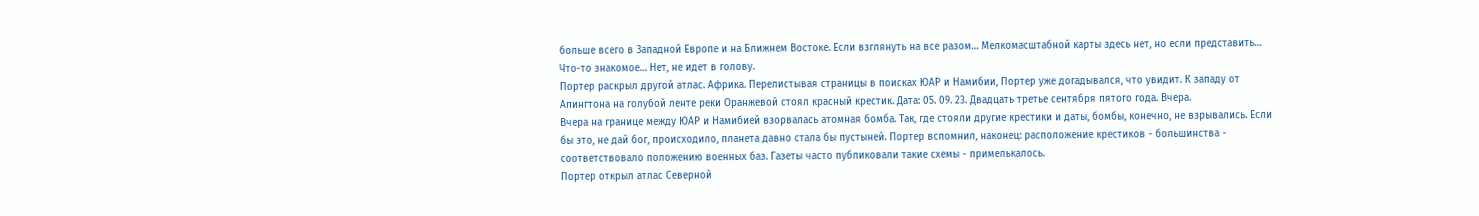больше всего в Западной Европе и на Ближнем Востоке. Если взглянуть на все разом… Мелкомасштабной карты здесь нет, но если представить… Что-то знакомое… Нет, не идет в голову.
Портер раскрыл другой атлас. Африка. Перелистывая страницы в поисках ЮАР и Намибии, Портер уже догадывался, что увидит. К западу от Апингтона на голубой ленте реки Оранжевой стоял красный крестик. Дата: 05. 09. 23. Двадцать третье сентября пятого года. Вчера.
Вчера на границе между ЮАР и Намибией взорвалась атомная бомба. Так, где стояли другие крестики и даты, бомбы, конечно, не взрывались. Если бы это, не дай бог, происходило, планета давно стала бы пустыней. Портер вспомнил, наконец: расположение крестиков - большинства - соответствовало положению военных баз. Газеты часто публиковали такие схемы - примелькалось.
Портер открыл атлас Северной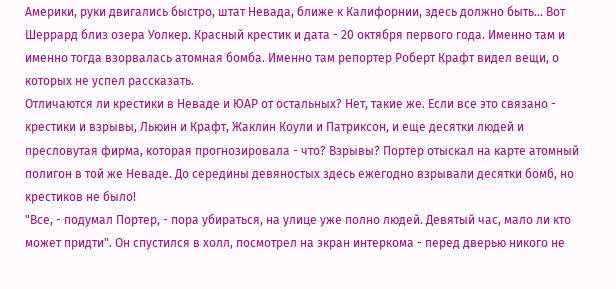Америки, руки двигались быстро, штат Невада, ближе к Калифорнии, здесь должно быть… Вот Шеррард близ озера Уолкер. Красный крестик и дата - 20 октября первого года. Именно там и именно тогда взорвалась атомная бомба. Именно там репортер Роберт Крафт видел вещи, о которых не успел рассказать.
Отличаются ли крестики в Неваде и ЮАР от остальных? Нет, такие же. Если все это связано - крестики и взрывы, Льюин и Крафт, Жаклин Коули и Патриксон, и еще десятки людей и пресловутая фирма, которая прогнозировала - что? Взрывы? Портер отыскал на карте атомный полигон в той же Неваде. До середины девяностых здесь ежегодно взрывали десятки бомб, но крестиков не было!
"Все, - подумал Портер, - пора убираться, на улице уже полно людей. Девятый час, мало ли кто может придти". Он спустился в холл, посмотрел на экран интеркома - перед дверью никого не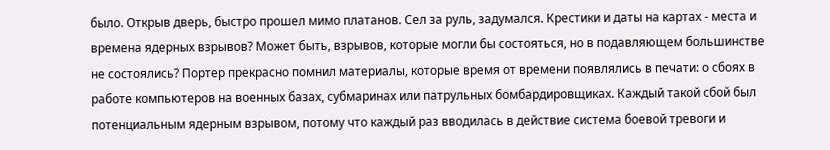было. Открыв дверь, быстро прошел мимо платанов. Сел за руль, задумался. Крестики и даты на картах - места и времена ядерных взрывов? Может быть, взрывов, которые могли бы состояться, но в подавляющем большинстве не состоялись? Портер прекрасно помнил материалы, которые время от времени появлялись в печати: о сбоях в работе компьютеров на военных базах, субмаринах или патрульных бомбардировщиках. Каждый такой сбой был потенциальным ядерным взрывом, потому что каждый раз вводилась в действие система боевой тревоги и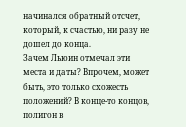начинался обратный отсчет, который, к счастью, ни разу не дошел до конца.
Зачем Льюин отмечал эти места и даты? Впрочем, может быть, это только схожесть положений? В конце-то концов, полигон в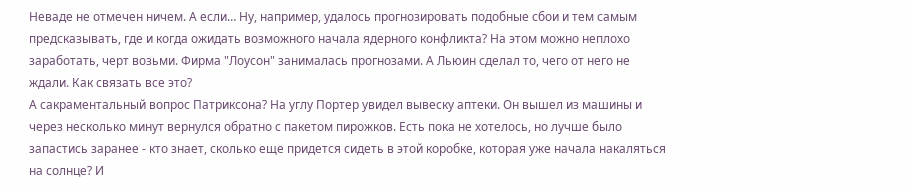Неваде не отмечен ничем. А если… Ну, например, удалось прогнозировать подобные сбои и тем самым предсказывать, где и когда ожидать возможного начала ядерного конфликта? На этом можно неплохо заработать, черт возьми. Фирма "Лоусон" занималась прогнозами. А Льюин сделал то, чего от него не ждали. Как связать все это?
А сакраментальный вопрос Патриксона? На углу Портер увидел вывеску аптеки. Он вышел из машины и через несколько минут вернулся обратно с пакетом пирожков. Есть пока не хотелось, но лучше было запастись заранее - кто знает, сколько еще придется сидеть в этой коробке, которая уже начала накаляться на солнце? И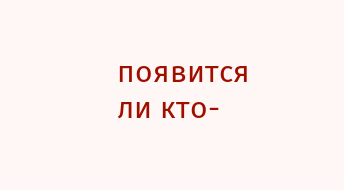появится ли кто-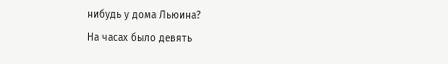нибудь у дома Льюина?
На часах было девять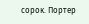сорок. Портер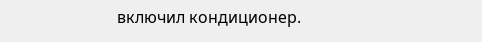включил кондиционер.